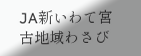JA新いわて宮古地域わさび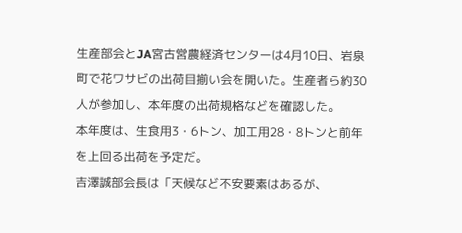生産部会とJA宮古営農経済センターは4月10日、岩泉町で花ワサビの出荷目揃い会を開いた。生産者ら約30人が参加し、本年度の出荷規格などを確認した。
本年度は、生食用3・6トン、加工用28・8トンと前年を上回る出荷を予定だ。
吉澤誠部会長は「天候など不安要素はあるが、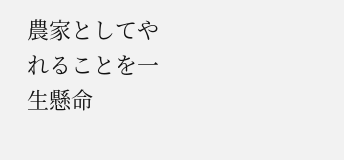農家としてやれることを一生懸命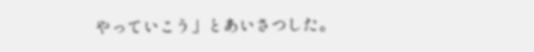やっていこう」とあいさつした。